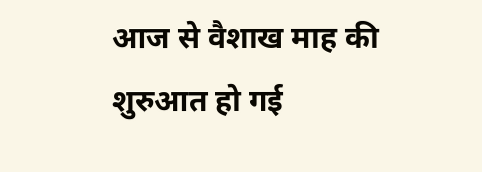आज से वैशाख माह की शुरुआत हो गई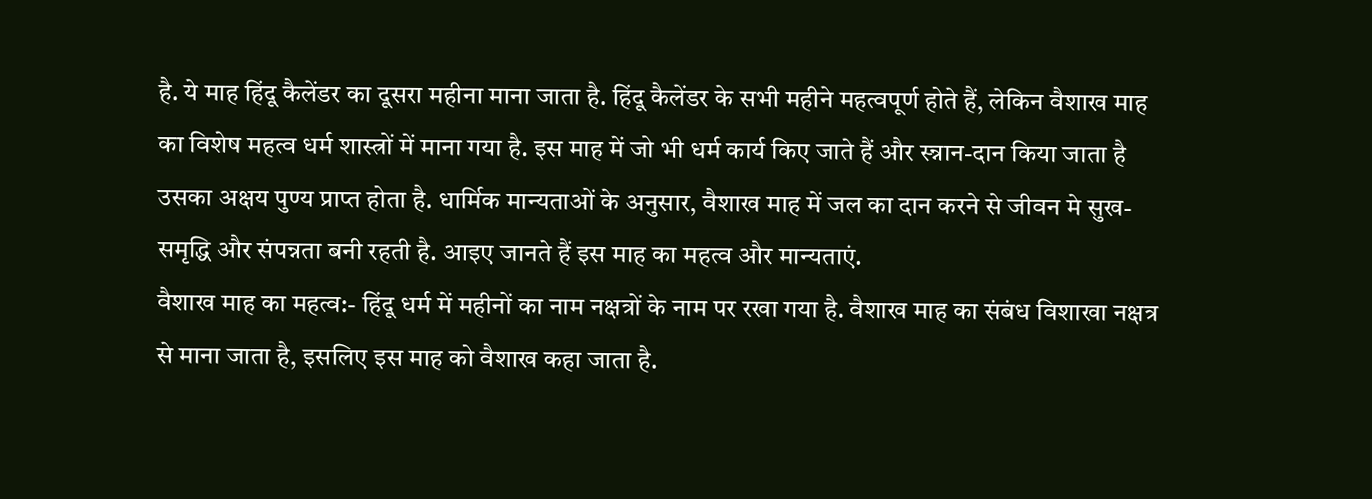है. ये माह हिंदू कैलेंडर का दूसरा महीना माना जाता है. हिंदू कैलेंडर के सभी महीने महत्वपूर्ण होते हैं, लेकिन वैशाख माह का विशेष महत्व धर्म शास्त्रों में माना गया है. इस माह में जो भी धर्म कार्य किए जाते हैं और स्न्नान-दान किया जाता है उसका अक्षय पुण्य प्राप्त होता है. धार्मिक मान्यताओं के अनुसार, वैशाख माह में जल का दान करने से जीवन मे सुख-समृद्धि और संपन्नता बनी रहती है. आइए जानते हैं इस माह का महत्व और मान्यताएं.
वैशाख माह का महत्व:- हिंदू धर्म में महीनों का नाम नक्षत्रों के नाम पर रखा गया है. वैशाख माह का संबंध विशाखा नक्षत्र से माना जाता है, इसलिए इस माह को वैशाख कहा जाता है.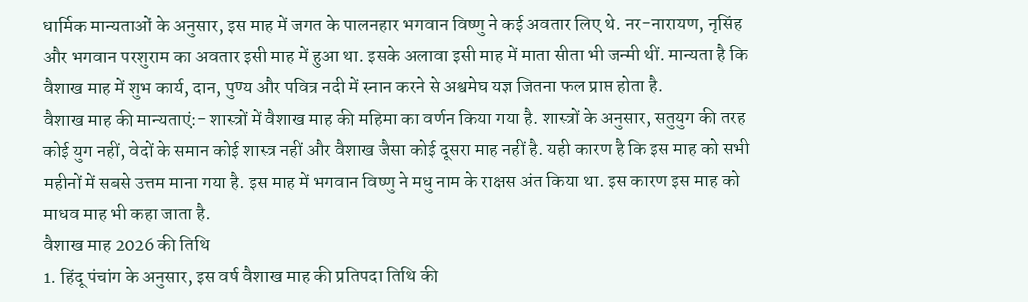धार्मिक मान्यताओं के अनुसार, इस माह में जगत के पालनहार भगवान विष्णु ने कई अवतार लिए थे. नर-नारायण, नृसिंह और भगवान परशुराम का अवतार इसी माह में हुआ था. इसके अलावा इसी माह में माता सीता भी जन्मी थीं. मान्यता है कि वैशाख माह में शुभ कार्य, दान, पुण्य और पवित्र नदी में स्नान करने से अश्वमेघ यज्ञ जितना फल प्राप्त होता है.
वैशाख माह की मान्यताएं:- शास्त्रों में वैशाख माह की महिमा का वर्णन किया गया है. शास्त्रों के अनुसार, सतुयुग की तरह कोई युग नहीं, वेदों के समान कोई शास्त्र नहीं और वैशाख जैसा कोई दूसरा माह नहीं है. यही कारण है कि इस माह को सभी महीनों में सबसे उत्तम माना गया है. इस माह में भगवान विष्णु ने मधु नाम के राक्षस अंत किया था. इस कारण इस माह को माधव माह भी कहा जाता है.
वैशाख माह 2026 की तिथि
1. हिंदू पंचांग के अनुसार, इस वर्ष वैशाख माह की प्रतिपदा तिथि की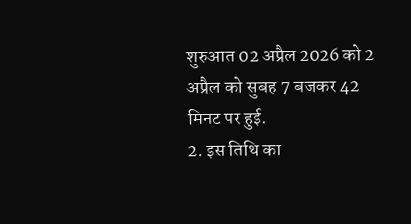शुरुआत 02 अप्रैल 2026 को 2 अप्रैल को सुबह 7 बजकर 42 मिनट पर हुई.
2. इस तिथि का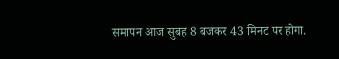समापन आज सुबह 8 बजकर 43 मिनट पर होगा.